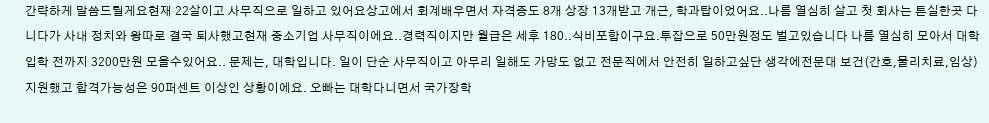간략하게 말씀드릴게요현재 22살이고 사무직으로 일하고 있어요상고에서 회계배우면서 자격증도 8개 상장 13개받고 개근, 학과탑이었어요..나름 열심히 살고 첫 회사는 튼실한곳 다니다가 사내 정치와 왕따로 결국 퇴사했고현재 중소기업 사무직이에요..경력직이지만 월급은 세후 180..식비포함이구요.투잡으로 50만원정도 벌고있습니다 나름 열심히 모아서 대학 입학 전까지 3200만원 모을수있어요.. 문제는, 대학입니다. 일이 단순 사무직이고 아무리 일해도 가망도 없고 전문직에서 안전히 일하고싶단 생각에전문대 보건(간호,물리치료,임상)지원했고 합격가능성은 90퍼센트 이상인 상황이에요. 오빠는 대학다니면서 국가장학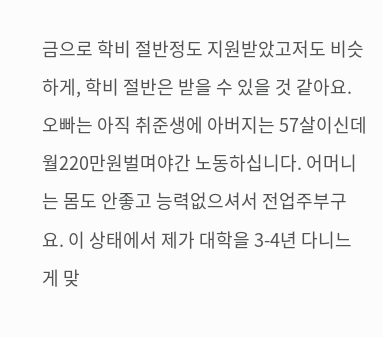금으로 학비 절반정도 지원받았고저도 비슷하게, 학비 절반은 받을 수 있을 것 같아요. 오빠는 아직 취준생에 아버지는 57살이신데 월220만원벌며야간 노동하십니다. 어머니는 몸도 안좋고 능력없으셔서 전업주부구요. 이 상태에서 제가 대학을 3-4년 다니느게 맞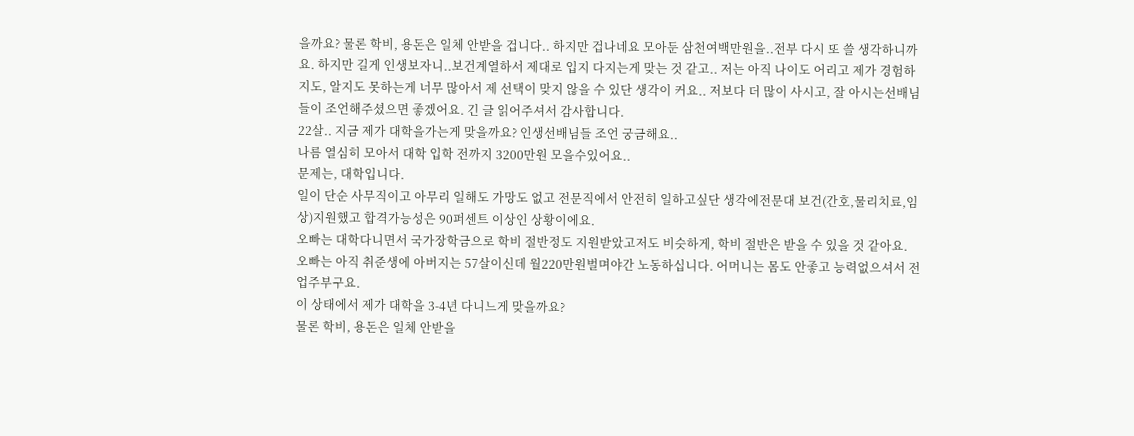을까요? 물론 학비, 용돈은 일체 안받을 겁니다.. 하지만 겁나네요 모아둔 삼천여백만원을..전부 다시 또 쓸 생각하니까요. 하지만 길게 인생보자니..보건계열하서 제대로 입지 다지는게 맞는 것 같고.. 저는 아직 나이도 어리고 제가 경험하지도, 알지도 못하는게 너무 많아서 제 선택이 맞지 않을 수 있단 생각이 커요.. 저보다 더 많이 사시고, 잘 아시는선배님들이 조언해주셨으면 좋겠어요. 긴 글 읽어주셔서 감사합니다.
22살.. 지금 제가 대학을가는게 맞을까요? 인생선배님들 조언 궁금해요..
나름 열심히 모아서 대학 입학 전까지 3200만원 모을수있어요..
문제는, 대학입니다.
일이 단순 사무직이고 아무리 일해도 가망도 없고 전문직에서 안전히 일하고싶단 생각에전문대 보건(간호,물리치료,임상)지원했고 합격가능성은 90퍼센트 이상인 상황이에요.
오빠는 대학다니면서 국가장학금으로 학비 절반정도 지원받았고저도 비슷하게, 학비 절반은 받을 수 있을 것 같아요.
오빠는 아직 취준생에 아버지는 57살이신데 월220만원벌며야간 노동하십니다. 어머니는 몸도 안좋고 능력없으셔서 전업주부구요.
이 상태에서 제가 대학을 3-4년 다니느게 맞을까요?
물론 학비, 용돈은 일체 안받을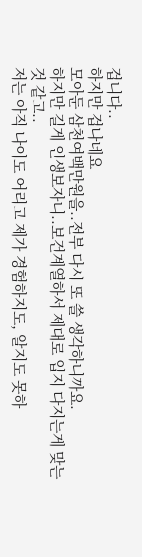겁니다..
하지만 겁나네요
모아둔 삼천여백만원을..전부 다시 또 쓸 생각하니까요.
하지만 길게 인생보자니..보건계열하서 제대로 입지 다지는게 맞는 것 같고..
저는 아직 나이도 어리고 제가 경험하지도, 알지도 못하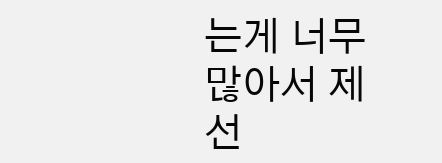는게 너무 많아서 제 선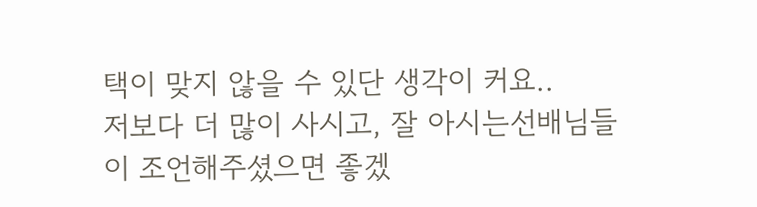택이 맞지 않을 수 있단 생각이 커요..
저보다 더 많이 사시고, 잘 아시는선배님들이 조언해주셨으면 좋겠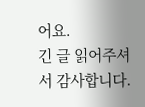어요.
긴 글 읽어주셔서 감사합니다.